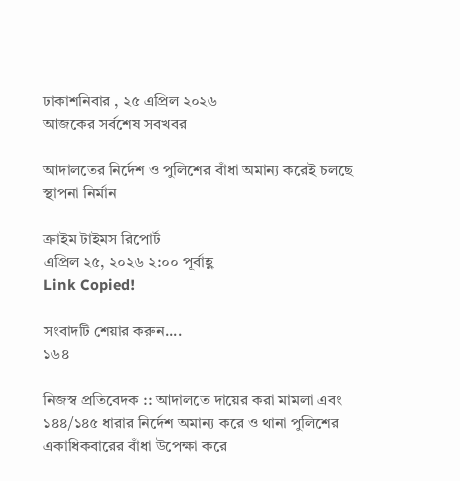ঢাকাশনিবার , ২৫ এপ্রিল ২০২৬
আজকের সর্বশেষ সবখবর

আদালতের নির্দেশ ও পুলিশের বাঁধা অমান্য করেই চলছে স্থাপনা নির্মান

ক্রাইম টাইমস রিপোর্ট
এপ্রিল ২৫, ২০২৬ ২:০০ পূর্বাহ্ণ
Link Copied!

সংবাদটি শেয়ার করুন....
১৬৪

নিজস্ব প্রতিবেদক :: আদালতে দায়ের করা মামলা এবং ১৪৪/১৪৫ ধারার নির্দেশ অমান্য করে ও থানা পুলিশের একাধিকবারের বাঁধা উপেক্ষা করে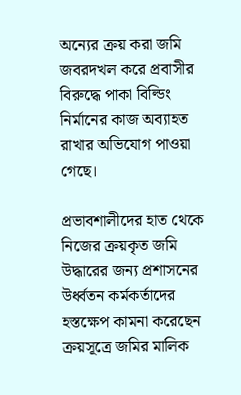অন্যের ক্রয় করা জমি জবরদখল করে প্রবাসীর বিরুদ্ধে পাকা বিল্ডিং নির্মানের কাজ অব্যাহত রাখার অভিযোগ পাওয়া গেছে।

প্রভাবশালীদের হাত থেকে নিজের ক্রয়কৃত জমি উদ্ধারের জন্য প্রশাসনের উর্ধ্বতন কর্মকর্তাদের হস্তক্ষেপ কামনা করেছেন ক্রয়সূত্রে জমির মালিক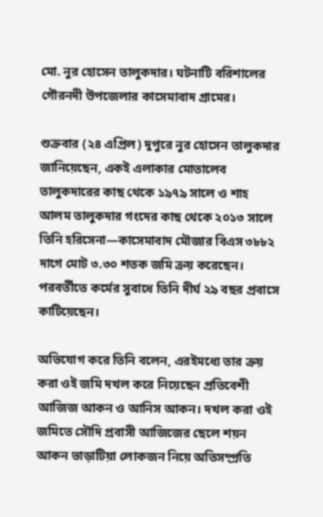মো. নুর হোসেন তালুকদার। ঘটনাটি বরিশালের গৌরনদী উপজেলার কাসেমাবাদ গ্রামের।

শুক্রবার (২৪ এপ্রিল) দুপুরে নুর হোসেন তালুকদার জানিয়েছেন, একই এলাকার মোতালেব তালুকদারের কাছ থেকে ১৯৭৯ সালে ও শাহ আলম তালুকদার গংদের কাছ থেকে ২০১৩ সালে তিনি হরিসেনা—কাসেমাবাদ মৌজার বিএস ৩৮৮২ দাগে মোট ৩.৩০ শতক জমি ক্রয় করেছেন। পরবর্তীতে কর্মের সুবাধে তিনি দীর্ঘ ২৯ বছর প্রবাসে কাটিয়েছেন।

অভিযোগ করে তিনি বলেন, এরইমধ্যে তার ক্রয় করা ওই জমি দখল করে নিয়েছেন প্রতিবেশী আজিজ আকন ও আনিস আকন। দখল করা ওই জমিতে সৌদি প্রবাসী আজিজের ছেলে শয়ন আকন ভাড়াটিয়া লোকজন নিয়ে অতিসম্প্রতি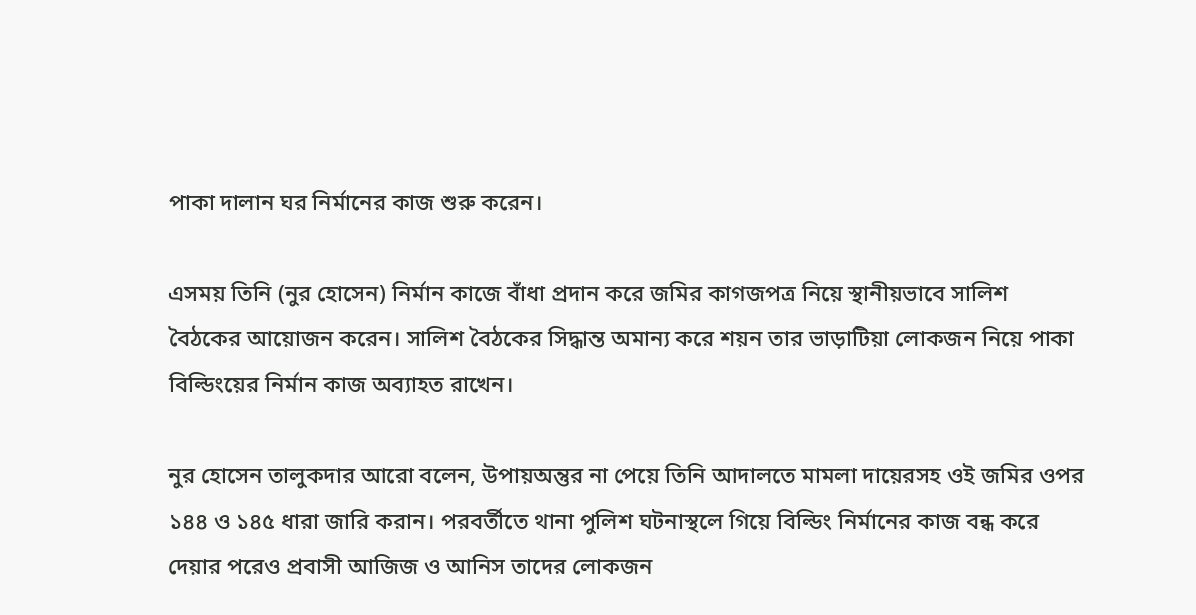পাকা দালান ঘর নির্মানের কাজ শুরু করেন।

এসময় তিনি (নুর হোসেন) নির্মান কাজে বাঁধা প্রদান করে জমির কাগজপত্র নিয়ে স্থানীয়ভাবে সালিশ বৈঠকের আয়োজন করেন। সালিশ বৈঠকের সিদ্ধান্ত অমান্য করে শয়ন তার ভাড়াটিয়া লোকজন নিয়ে পাকা বিল্ডিংয়ের নির্মান কাজ অব্যাহত রাখেন।

নুর হোসেন তালুকদার আরো বলেন, উপায়অন্তুর না পেয়ে তিনি আদালতে মামলা দায়েরসহ ওই জমির ওপর ১৪৪ ও ১৪৫ ধারা জারি করান। পরবর্তীতে থানা পুলিশ ঘটনাস্থলে গিয়ে বিল্ডিং নির্মানের কাজ বন্ধ করে দেয়ার পরেও প্রবাসী আজিজ ও আনিস তাদের লোকজন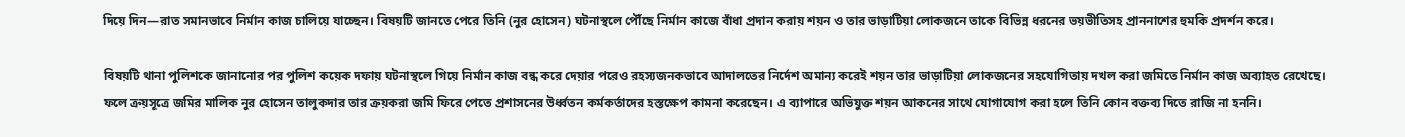দিয়ে দিন—রাত সমানভাবে নির্মান কাজ চালিয়ে যাচ্ছেন। বিষয়টি জানতে পেরে তিনি (নুর হোসেন) ঘটনাস্থলে পৌঁছে নির্মান কাজে বাঁধা প্রদান করায় শয়ন ও তার ভাড়াটিয়া লোকজনে তাকে বিভিন্ন ধরনের ভয়ভীতিসহ প্রাননাশের হুমকি প্রদর্শন করে।

বিষয়টি থানা পুলিশকে জানানোর পর পুলিশ কয়েক দফায় ঘটনাস্থলে গিয়ে নির্মান কাজ বন্ধ করে দেয়ার পরেও রহস্যজনকভাবে আদালতের নির্দেশ অমান্য করেই শয়ন তার ভাড়াটিয়া লোকজনের সহযোগিতায় দখল করা জমিতে নির্মান কাজ অব্যাহত রেখেছে। ফলে ক্রয়সূত্রে জমির মালিক নুর হোসেন তালুকদার তার ক্রয়করা জমি ফিরে পেতে প্রশাসনের উর্ধ্বতন কর্মকর্তাদের হস্তক্ষেপ কামনা করেছেন। এ ব্যাপারে অভিযুক্ত শয়ন আকনের সাথে যোগাযোগ করা হলে তিনি কোন বক্তব্য দিতে রাজি না হননি।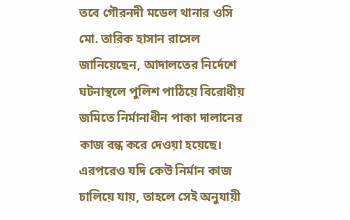তবে গৌরনদী মডেল থানার ওসি মো. তারিক হাসান রাসেল জানিয়েছেন, আদালতের নির্দেশে ঘটনাস্থলে পুলিশ পাঠিয়ে বিরোধীয় জমিতে নির্মানাধীন পাকা দালানের কাজ বন্ধ করে দেওয়া হয়েছে। এরপরেও যদি কেউ নির্মান কাজ চালিয়ে যায়, তাহলে সেই অনুযায়ী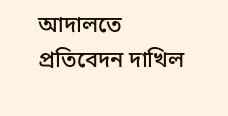আদালতে প্রতিবেদন দাখিল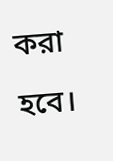করা হবে।